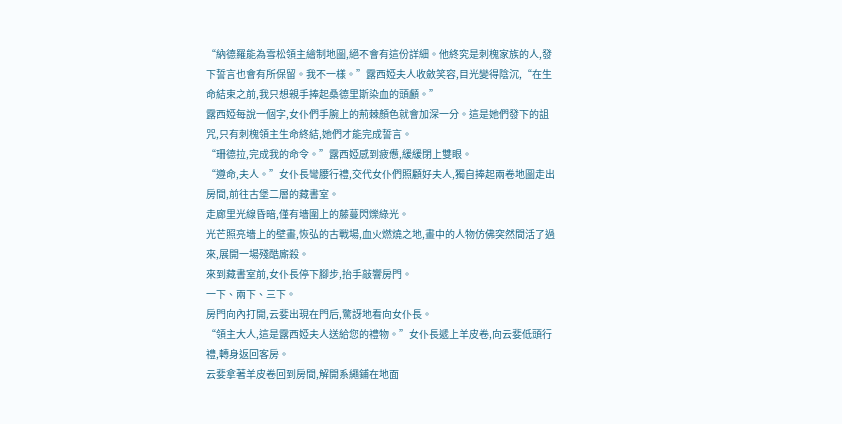“納德羅能為雪松領主繪制地圖,絕不會有這份詳細。他終究是刺槐家族的人,發下誓言也會有所保留。我不一樣。”露西婭夫人收斂笑容,目光變得陰沉,“在生命結束之前,我只想親手捧起桑德里斯染血的頭顱。”
露西婭每說一個字,女仆們手腕上的荊棘顏色就會加深一分。這是她們發下的詛咒,只有刺槐領主生命終結,她們才能完成誓言。
“珊德拉,完成我的命令。”露西婭感到疲憊,緩緩閉上雙眼。
“遵命,夫人。”女仆長彎腰行禮,交代女仆們照顧好夫人,獨自捧起兩卷地圖走出房間,前往古堡二層的藏書室。
走廊里光線昏暗,僅有墻圍上的藤蔓閃爍綠光。
光芒照亮墻上的壁畫,恢弘的古戰場,血火燃燒之地,畫中的人物仿佛突然間活了過來,展開一場殘酷廝殺。
來到藏書室前,女仆長停下腳步,抬手敲響房門。
一下、兩下、三下。
房門向內打開,云婓出現在門后,驚訝地看向女仆長。
“領主大人,這是露西婭夫人送給您的禮物。”女仆長遞上羊皮卷,向云婓低頭行禮,轉身返回客房。
云婓拿著羊皮卷回到房間,解開系繩鋪在地面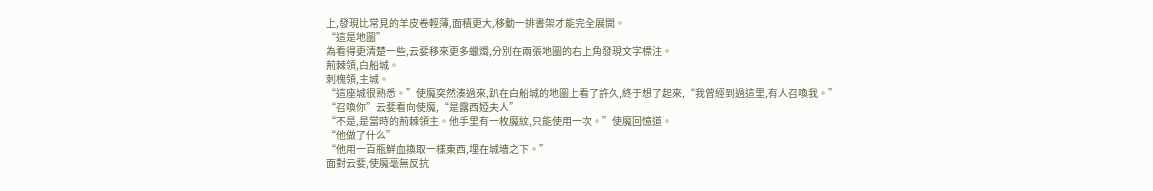上,發現比常見的羊皮卷輕薄,面積更大,移動一排書架才能完全展開。
“這是地圖”
為看得更清楚一些,云婓移來更多蠟燭,分別在兩張地圖的右上角發現文字標注。
荊棘領,白船城。
刺槐領,主城。
“這座城很熟悉。”使魔突然湊過來,趴在白船城的地圖上看了許久,終于想了起來,“我曾經到過這里,有人召喚我。”
“召喚你”云婓看向使魔,“是露西婭夫人”
“不是,是當時的荊棘領主。他手里有一枚魔紋,只能使用一次。”使魔回憶道。
“他做了什么”
“他用一百瓶鮮血換取一樣東西,埋在城墻之下。”
面對云婓,使魔毫無反抗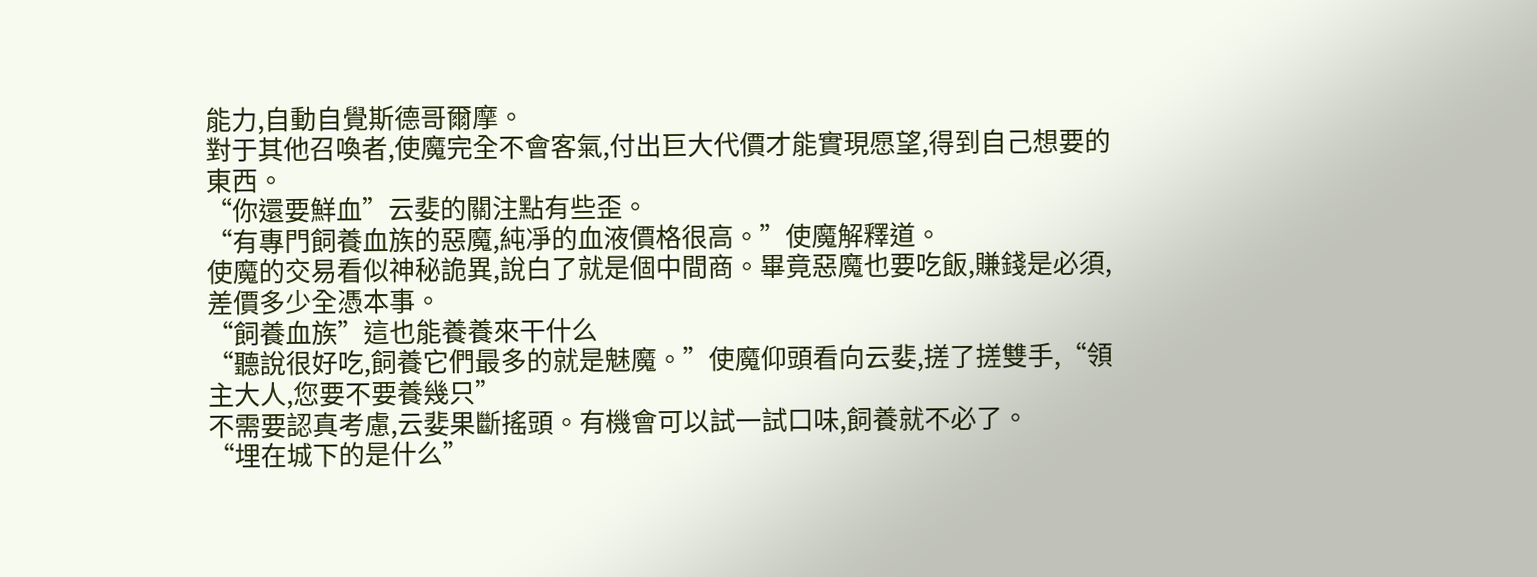能力,自動自覺斯德哥爾摩。
對于其他召喚者,使魔完全不會客氣,付出巨大代價才能實現愿望,得到自己想要的東西。
“你還要鮮血”云婓的關注點有些歪。
“有專門飼養血族的惡魔,純凈的血液價格很高。”使魔解釋道。
使魔的交易看似神秘詭異,說白了就是個中間商。畢竟惡魔也要吃飯,賺錢是必須,差價多少全憑本事。
“飼養血族”這也能養養來干什么
“聽說很好吃,飼養它們最多的就是魅魔。”使魔仰頭看向云婓,搓了搓雙手,“領主大人,您要不要養幾只”
不需要認真考慮,云婓果斷搖頭。有機會可以試一試口味,飼養就不必了。
“埋在城下的是什么”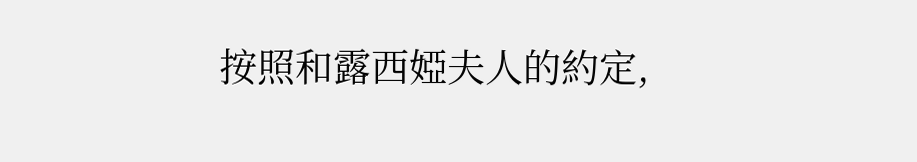按照和露西婭夫人的約定,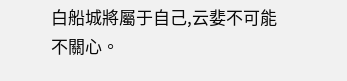白船城將屬于自己,云婓不可能不關心。